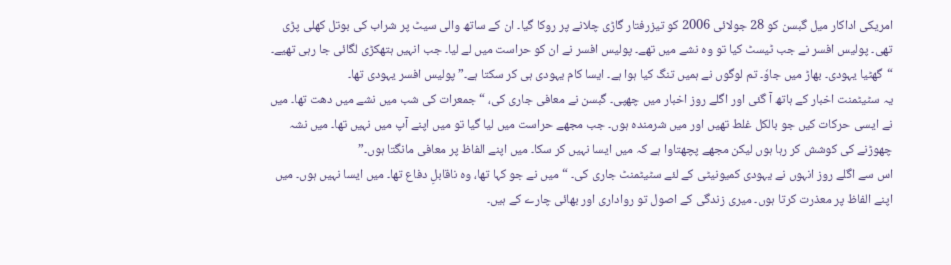امریکی اداکار میل گبسن کو 28 جولائی 2006 کو تیزرفتار گاڑی چلانے پر روکا گیا۔ ان کے ساتھ والی سیٹ پر شراب کی بوتل کھلی پڑی تھی۔ پولیس افسر نے جب ٹیسٹ کیا تو وہ نشے میں تھے۔ پولیس افسر نے ان کو حراست میں لے لیا۔ جب انہیں ہتھکڑی لگائی جا رہی تھیے۔ “گھٹیا یہودی۔ بھاڑ میں جاوٗ۔ تم لوگوں نے ہمیں تنگ کیا ہوا ہے۔ ایسا کام یہودی ہی کر سکتا ہے۔” پولیس افسر یہودی تھا۔
یہ سٹیٹمنت اخبار کے ہاتھ آ گئی اور اگلے روز اخبار میں چھپی۔ گبسن نے معافی جاری کی، “جمعرات کی شب میں نشے میں دھت تھا۔ میں نے ایسی حرکات کیں جو بالکل غلط تھیں اور میں شرمندہ ہوں۔ جب مجھے حراست میں لیا گیا تو میں اپنے آپ میں نہیں تھا۔ میں نشہ چھوڑنے کی کوشش کر رہا ہوں لیکن مجھے پچھتاوا ہے کہ میں ایسا نہیں کر سکا۔ میں اپنے الفاظ پر معافی مانگتا ہوں۔”
اس سے اگلے روز انہوں نے یہودی کمیونیٹی کے لئے سٹیٹمنٹ جاری کی۔ “میں نے جو کہا تھا، وہ ناقابلِ دفاع تھا۔ میں ایسا نہیں ہوں۔ میں اپنے الفاظ پر معذرت کرتا ہوں۔ میری زندگی کے اصول تو رواداری اور بھائی چارے کے ہیں۔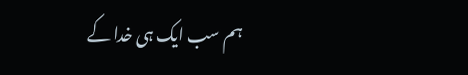ہم سب ایک ہی خدا کے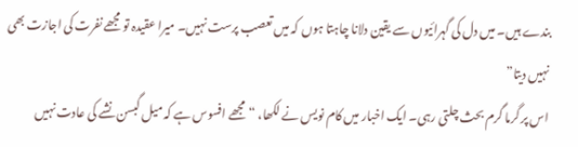بندے ہیں۔ میں دل کی گہرائیوں سے یقین دلانا چاہتا ہوں کہ میں تعصب پرست نہیں۔ میرا عقیدہ تو مجھے نفرت کی اجازت بھی نہیں دیتا”
اس پر گرما گرم بحث چلتی رہی۔ ایک اخبار میں کام نویس نے لکھا، “مجھے افسوس ہے کہ میل گبسن نشے کی عادت نہیں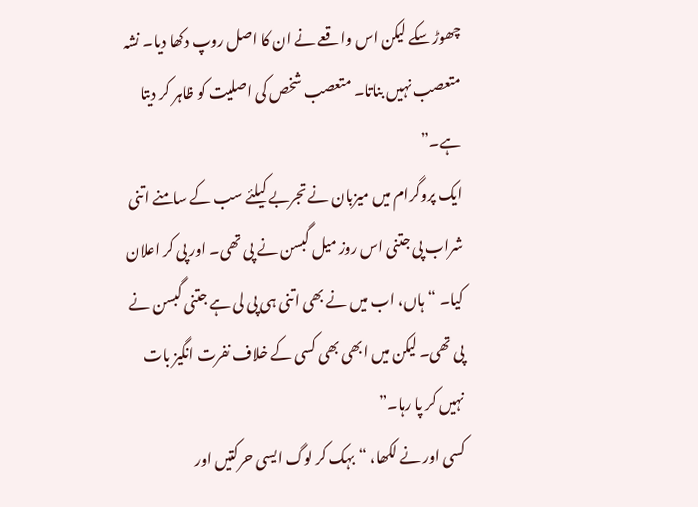چھوڑ سکے لیکن اس واقعے نے ان کا اصل روپ دکھا دیا۔ نشہ متعصب نہیں بناتا۔ متعصب شخص کی اصلیت کو ظاہر کر دیتا ہے۔”
ایک پروگرام میں میزبان نے تجربے کیلئے سب کے سامنے اتنی شراب پی جتنی اس روز میل گبسن نے پی تھی۔ اور پی کر اعلان کیا۔ “ہاں، اب میں نے بھی اتنی ہی پی لی ہے جتنی گبسن نے پی تھی۔ لیکن میں ابھی بھی کسی کے خلاف نفرت انگیز بات نہیں کر پا رہا۔”
کسی اور نے لکھا، “بہک کر لوگ ایسی حرکتیں اور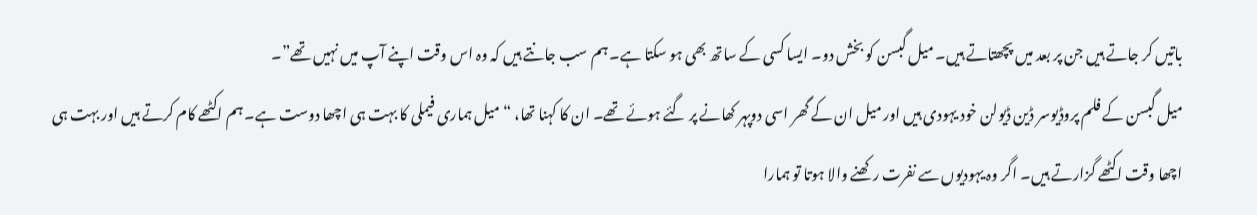باتیں کر جاتے ہیں جن پر بعد میں پچھتاتے ہیں۔ میل گبسن کو بخش دو۔ ایسا کسی کے ساتھ بھی ہو سکتا ہے۔ ہم سب جانتے ہیں کہ وہ اس وقت اپنے آپ میں نہیں تھے”۔
میل گبسن کے فلم پروڈیوسر ڈین ڈیولن خود یہودی ہیں اور میل ان کے گھر اسی دوپہر کھانے پر گئے ہوئے تھے۔ ان کا کہنا تھا، “میل ہماری فیملی کا بہت ہی اچھا دوست ہے۔ ہم اکٹھے کام کرتے ہیں اور بہت ہی اچھا وقت اکٹھے گزارتے ہیں۔ اگر وہ یہودیوں سے نفرت رکھنے والا ہوتا تو ہمارا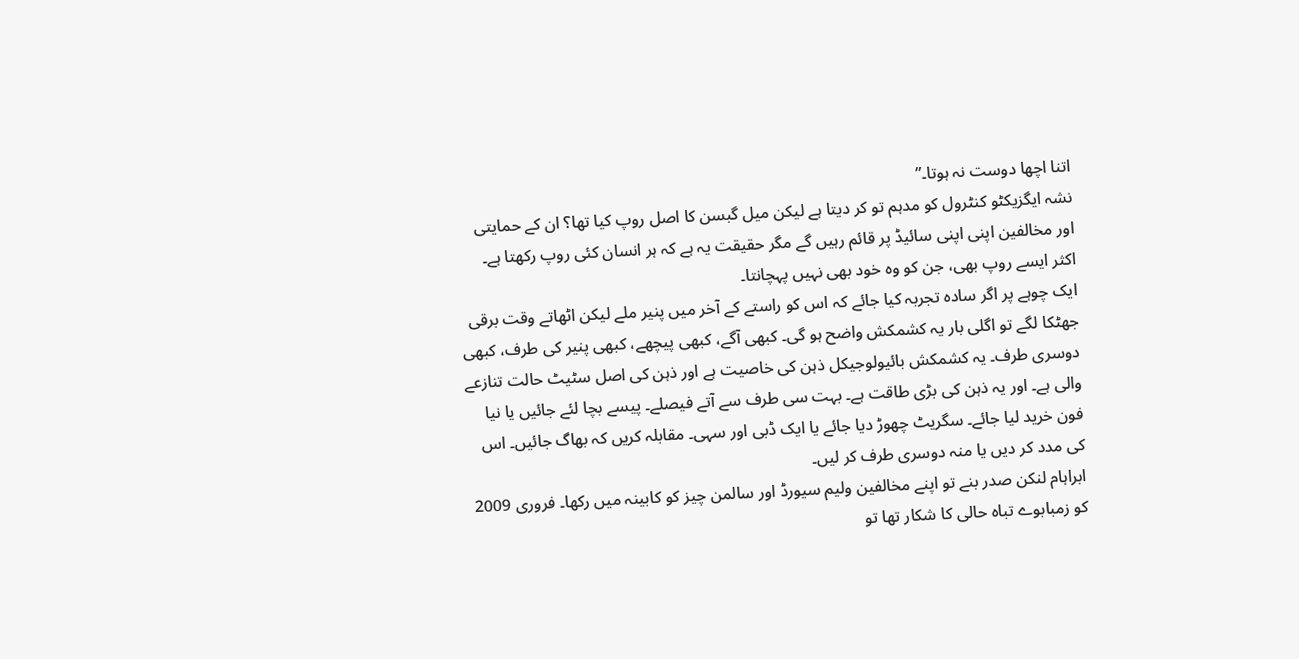اتنا اچھا دوست نہ ہوتا۔”
نشہ ایگزیکٹو کنٹرول کو مدہم تو کر دیتا ہے لیکن میل گبسن کا اصل روپ کیا تھا؟ ان کے حمایتی اور مخالفین اپنی اپنی سائیڈ پر قائم رہیں گے مگر حقیقت یہ ہے کہ ہر انسان کئی روپ رکھتا ہے۔ اکثر ایسے روپ بھی، جن کو وہ خود بھی نہیں پہچانتا۔
ایک چوہے پر اگر سادہ تجربہ کیا جائے کہ اس کو راستے کے آخر میں پنیر ملے لیکن اٹھاتے وقت برقی جھٹکا لگے تو اگلی بار یہ کشمکش واضح ہو گی۔ کبھی آگے، کبھی پیچھے، کبھی پنیر کی طرف، کبھی دوسری طرف۔ یہ کشمکش بائیولوجیکل ذہن کی خاصیت ہے اور ذہن کی اصل سٹیٹ حالت تنازعے والی ہے۔ اور یہ ذہن کی بڑی طاقت ہے۔ بہت سی طرف سے آتے فیصلے۔ پیسے بچا لئے جائیں یا نیا فون خرید لیا جائے۔ سگریٹ چھوڑ دیا جائے یا ایک ڈبی اور سہی۔ مقابلہ کریں کہ بھاگ جائیں۔ اس کی مدد کر دیں یا منہ دوسری طرف کر لیں۔
ابراہام لنکن صدر بنے تو اپنے مخالفین ولیم سیورڈ اور سالمن چیز کو کابینہ میں رکھا۔ فروری 2009 کو زمبابوے تباہ حالی کا شکار تھا تو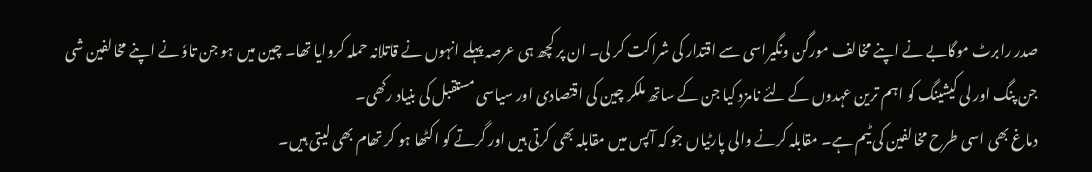صدر رابرٹ موگابے نے اپنے مخالف مورگن ونگیراسی سے اقتدار کی شراکت کر لی۔ ان پر کچھ ہی عرصہ پہلے انہوں نے قاتلانہ حملہ کروایا تھا۔ چین میں ہو جن تاوٗ نے اپنے مخالفین شی جن پنگ اور لی کیشینگ کو اہم ترین عہدوں کے لئے نامزد کیا جن کے ساتھ ملکر چین کی اقتصادی اور سیاسی مستقبل کی بنیاد رکھی۔
دماغ بھی اسی طرح مخالفین کی ٹیم ہے۔ مقابلہ کرنے والی پارٹیاں جو کہ آپس میں مقابلہ بھی کرتی ہیں اور گرتے کو اکٹھا ہو کر تھام بھی لیتی ہیں۔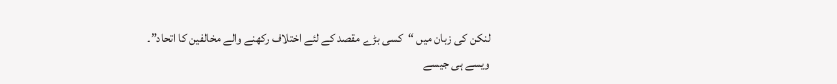لنکن کی زبان میں “کسی بڑے مقصد کے لئے اختلاف رکھنے والے مخالفین کا اتحاد”۔
ویسے ہی جیسے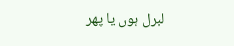لبرل ہوں یا پھر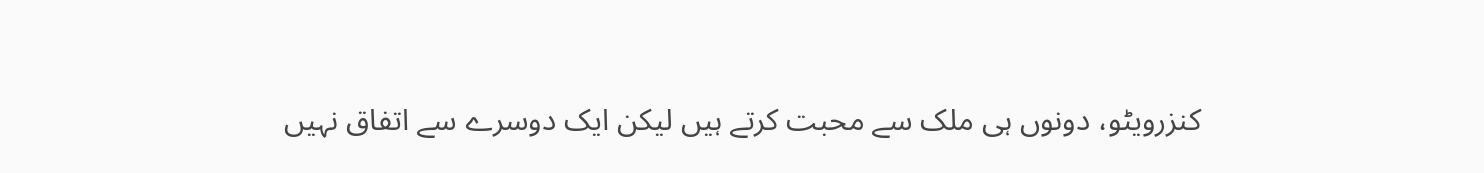کنزرویٹو، دونوں ہی ملک سے محبت کرتے ہیں لیکن ایک دوسرے سے اتفاق نہیں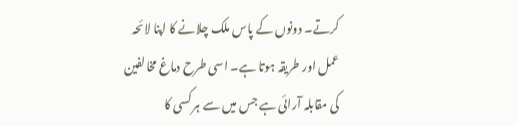کرتے۔ دونوں کے پاس ملک چلانے کا اپنا لائحہ عمل اور طریقہ ہوتا ہے۔ اسی طرح دماغ مخالفین کی مقابلہ آرائی ہے جس میں سے ہر کسی کا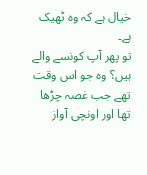خیال ہے کہ وہ ٹھیک ہے۔
تو پھر آپ کونسے والے ہیں؟ وہ جو اس وقت تھے جب غصہ چڑھا تھا اور اونچی آواز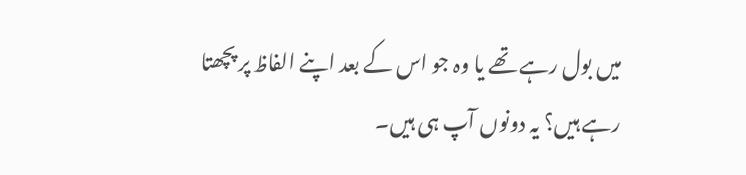میں بول رہے تھے یا وہ جو اس کے بعد اپنے الفاظ پر پچھتا رہے ہیں؟ یہ دونوں آپ ہی ہیں۔